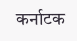कर्नाटक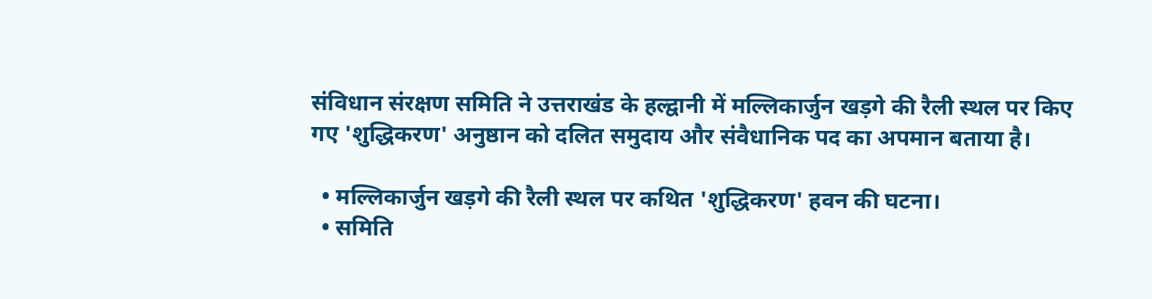संविधान संरक्षण समिति ने उत्तराखंड के हल्द्वानी में मल्लिकार्जुन खड़गे की रैली स्थल पर किए गए 'शुद्धिकरण' अनुष्ठान को दलित समुदाय और संवैधानिक पद का अपमान बताया है।

  • मल्लिकार्जुन खड़गे की रैली स्थल पर कथित 'शुद्धिकरण' हवन की घटना।
  • समिति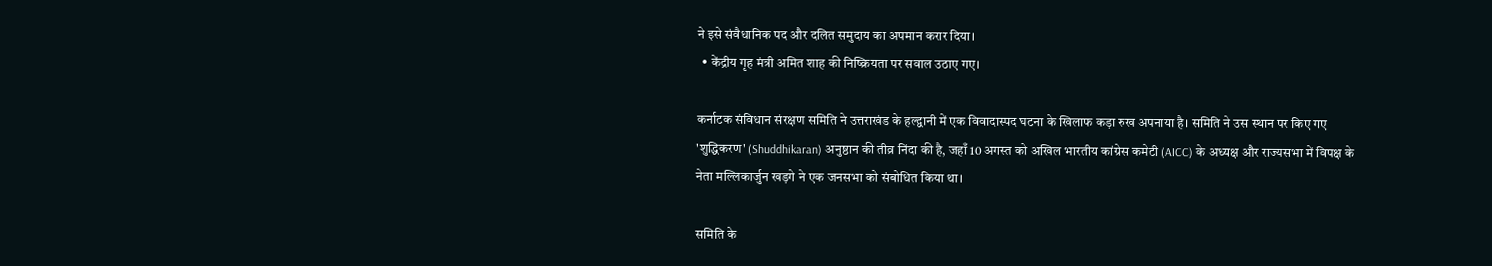ने इसे संवैधानिक पद और दलित समुदाय का अपमान करार दिया।
  • केंद्रीय गृह मंत्री अमित शाह की निष्क्रियता पर सवाल उठाए गए।

कर्नाटक संविधान संरक्षण समिति ने उत्तराखंड के हल्द्वानी में एक विवादास्पद घटना के खिलाफ कड़ा रुख अपनाया है। समिति ने उस स्थान पर किए गए 'शुद्धिकरण' (Shuddhikaran) अनुष्ठान की तीव्र निंदा की है, जहाँ 10 अगस्त को अखिल भारतीय कांग्रेस कमेटी (AICC) के अध्यक्ष और राज्यसभा में विपक्ष के नेता मल्लिकार्जुन खड़गे ने एक जनसभा को संबोधित किया था।

समिति के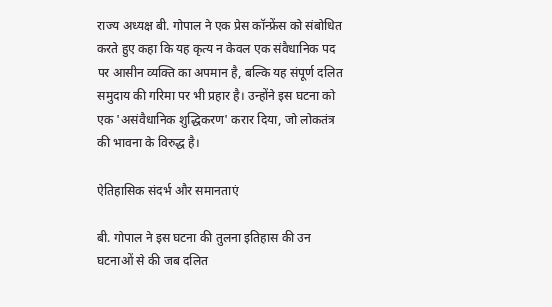राज्य अध्यक्ष बी. गोपाल ने एक प्रेस कॉन्फ्रेंस को संबोधित करते हुए कहा कि यह कृत्य न केवल एक संवैधानिक पद पर आसीन व्यक्ति का अपमान है, बल्कि यह संपूर्ण दलित समुदाय की गरिमा पर भी प्रहार है। उन्होंने इस घटना को एक 'असंवैधानिक शुद्धिकरण' करार दिया, जो लोकतंत्र की भावना के विरुद्ध है।

ऐतिहासिक संदर्भ और समानताएं

बी. गोपाल ने इस घटना की तुलना इतिहास की उन घटनाओं से की जब दलित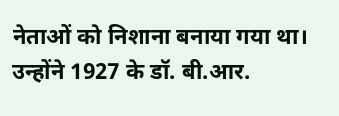नेताओं को निशाना बनाया गया था। उन्होंने 1927 के डॉ. बी.आर.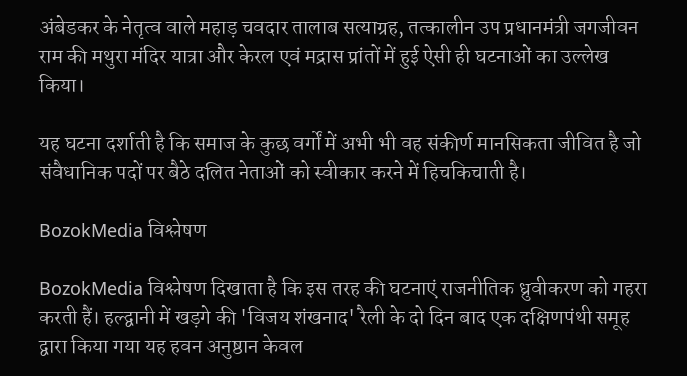अंबेडकर के नेतृत्व वाले महाड़ चवदार तालाब सत्याग्रह, तत्कालीन उप प्रधानमंत्री जगजीवन राम की मथुरा मंदिर यात्रा और केरल एवं मद्रास प्रांतों में हुई ऐसी ही घटनाओं का उल्लेख किया।

यह घटना दर्शाती है कि समाज के कुछ वर्गों में अभी भी वह संकीर्ण मानसिकता जीवित है जो संवैधानिक पदों पर बैठे दलित नेताओं को स्वीकार करने में हिचकिचाती है।

BozokMedia विश्लेषण

BozokMedia विश्लेषण दिखाता है कि इस तरह की घटनाएं राजनीतिक ध्रुवीकरण को गहरा करती हैं। हल्द्वानी में खड़गे की 'विजय शंखनाद' रैली के दो दिन बाद एक दक्षिणपंथी समूह द्वारा किया गया यह हवन अनुष्ठान केवल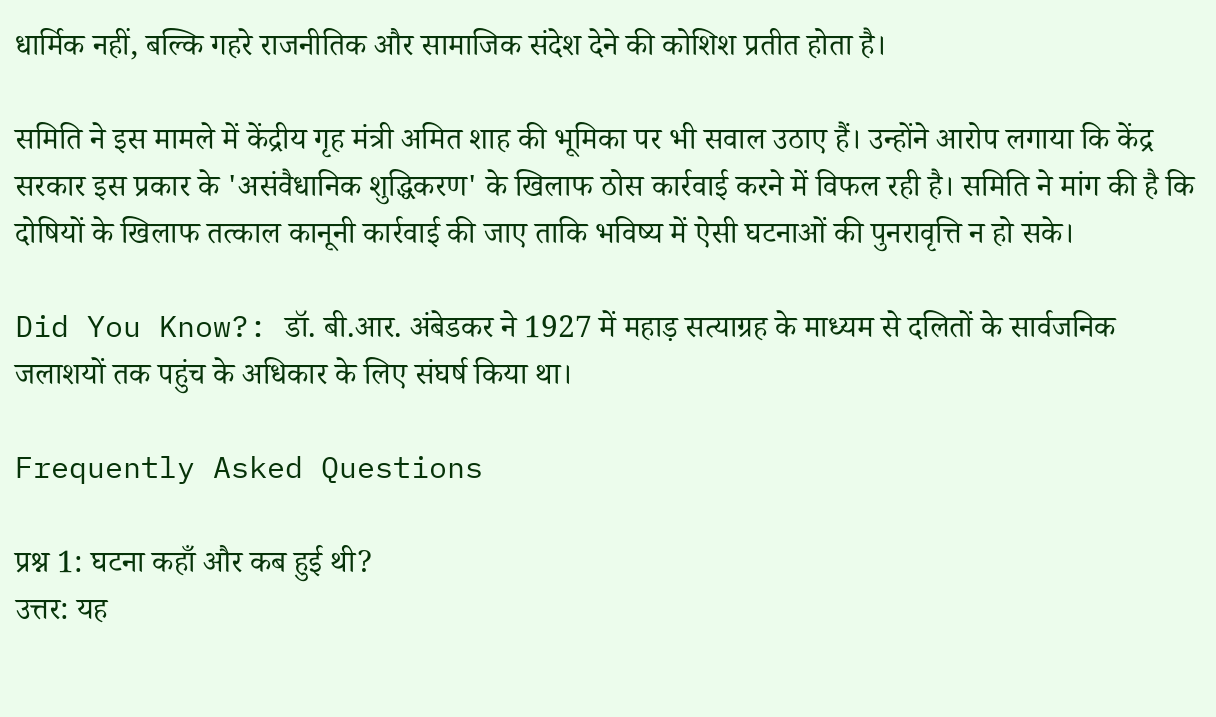धार्मिक नहीं, बल्कि गहरे राजनीतिक और सामाजिक संदेश देने की कोशिश प्रतीत होता है।

समिति ने इस मामले में केंद्रीय गृह मंत्री अमित शाह की भूमिका पर भी सवाल उठाए हैं। उन्होंने आरोप लगाया कि केंद्र सरकार इस प्रकार के 'असंवैधानिक शुद्धिकरण' के खिलाफ ठोस कार्रवाई करने में विफल रही है। समिति ने मांग की है कि दोषियों के खिलाफ तत्काल कानूनी कार्रवाई की जाए ताकि भविष्य में ऐसी घटनाओं की पुनरावृत्ति न हो सके।

Did You Know?: डॉ. बी.आर. अंबेडकर ने 1927 में महाड़ सत्याग्रह के माध्यम से दलितों के सार्वजनिक जलाशयों तक पहुंच के अधिकार के लिए संघर्ष किया था।

Frequently Asked Questions

प्रश्न 1: घटना कहाँ और कब हुई थी?
उत्तर: यह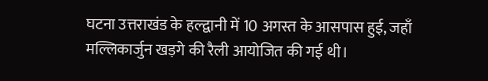घटना उत्तराखंड के हल्द्वानी में 10 अगस्त के आसपास हुई, जहाँ मल्लिकार्जुन खड़गे की रैली आयोजित की गई थी।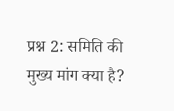प्रश्न 2: समिति की मुख्य मांग क्या है?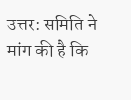उत्तर: समिति ने मांग की है कि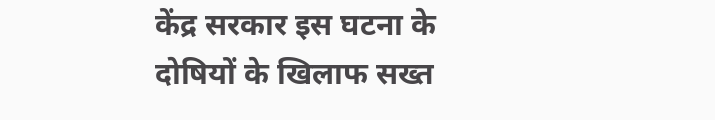केंद्र सरकार इस घटना के दोषियों के खिलाफ सख्त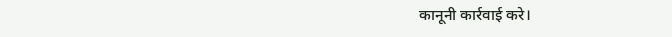कानूनी कार्रवाई करे।